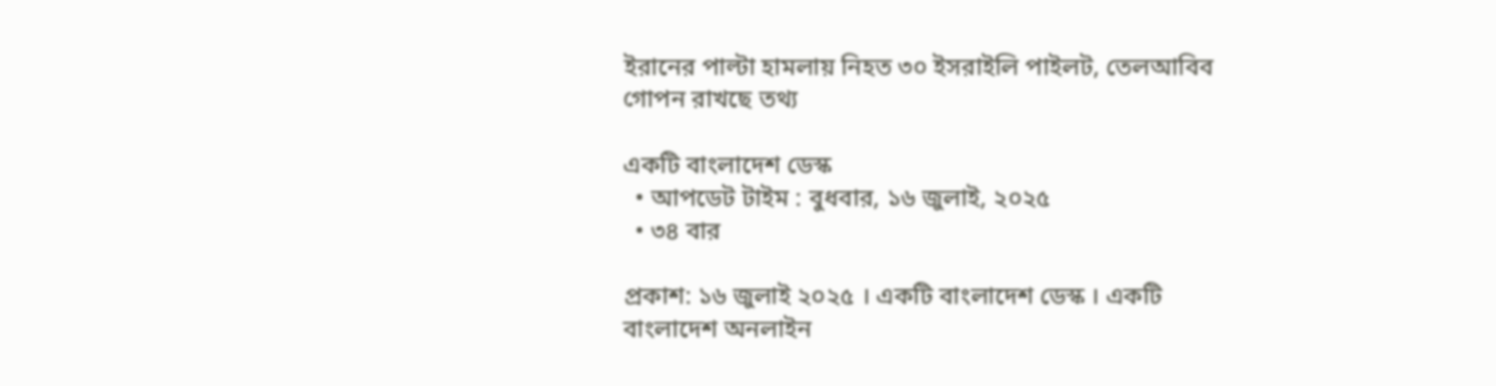ইরানের পাল্টা হামলায় নিহত ৩০ ইসরাইলি পাইলট, তেলআবিব গোপন রাখছে তথ্য

একটি বাংলাদেশ ডেস্ক
  • আপডেট টাইম : বুধবার, ১৬ জুলাই, ২০২৫
  • ৩৪ বার

প্রকাশ: ১৬ জুলাই ২০২৫ । একটি বাংলাদেশ ডেস্ক । একটি বাংলাদেশ অনলাইন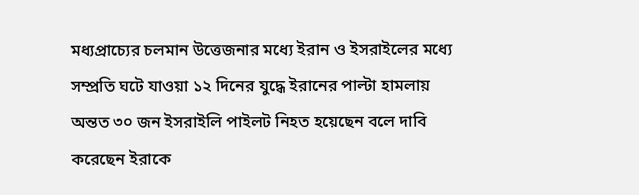মধ্যপ্রাচ্যের চলমান উত্তেজনার মধ্যে ইরান ও ইসরাইলের মধ্যে সম্প্রতি ঘটে যাওয়া ১২ দিনের যুদ্ধে ইরানের পাল্টা হামলায় অন্তত ৩০ জন ইসরাইলি পাইলট নিহত হয়েছেন বলে দাবি করেছেন ইরাকে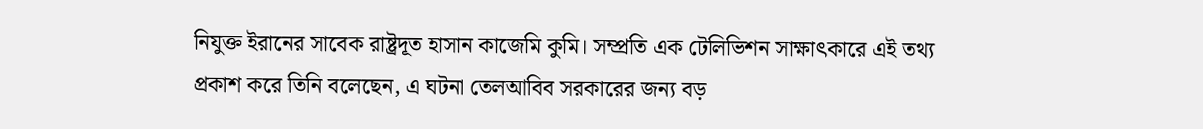নিযুক্ত ইরানের সাবেক রাষ্ট্রদূত হাসান কাজেমি কুমি। সম্প্রতি এক টেলিভিশন সাক্ষাৎকারে এই তথ্য প্রকাশ করে তিনি বলেছেন, এ ঘটনা তেলআবিব সরকারের জন্য বড়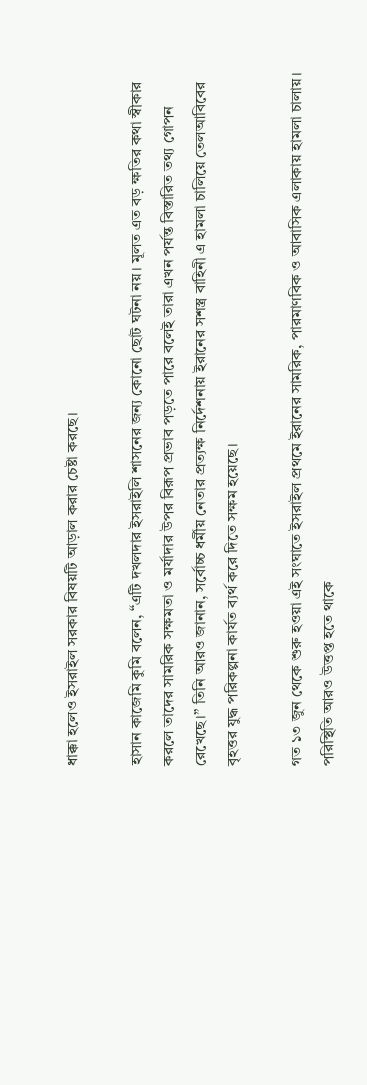ধাক্কা হলেও ইসরাইল সরকার বিষয়টি আড়াল করার চেষ্টা করছে।

হাসান কাজেমি কুমি বলেন, “এটি দখলদার ইসরাইলি শাসনের জন্য কোনো ছোট ঘটনা নয়। মূলত এত বড় ক্ষতির কথা স্বীকার করলে তাদের সামরিক সক্ষমতা ও মর্যাদার উপর বিরূপ প্রভাব পড়তে পারে বলেই তারা এখন পর্যন্ত বিস্তারিত তথ্য গোপন রেখেছে।” তিনি আরও জানান, সর্বোচ্চ ধর্মীয় নেতার প্রত্যক্ষ নির্দেশনায় ইরানের সশস্ত্র বাহিনী এ হামলা চালিয়ে তেলআবিবের বৃহত্তর যুদ্ধ পরিকল্পনা কার্যত ব্যর্থ করে দিতে সক্ষম হয়েছে।

গত ১৩ জুন থেকে শুরু হওয়া এই সংঘাতে ইসরাইল প্রথমে ইরানের সামরিক, পারমাণবিক ও আবাসিক এলাকায় হামলা চালায়। পরিস্থিতি আরও উত্তপ্ত হতে থাকে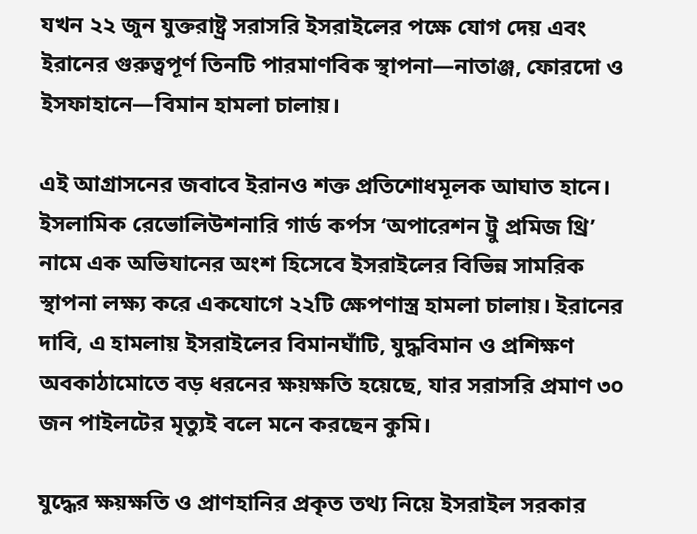যখন ২২ জুন যুক্তরাষ্ট্র সরাসরি ইসরাইলের পক্ষে যোগ দেয় এবং ইরানের গুরুত্বপূর্ণ তিনটি পারমাণবিক স্থাপনা—নাতাঞ্জ, ফোরদো ও ইসফাহানে—বিমান হামলা চালায়।

এই আগ্রাসনের জবাবে ইরানও শক্ত প্রতিশোধমূলক আঘাত হানে। ইসলামিক রেভোলিউশনারি গার্ড কর্পস ‘অপারেশন ট্রু প্রমিজ থ্রি’ নামে এক অভিযানের অংশ হিসেবে ইসরাইলের বিভিন্ন সামরিক স্থাপনা লক্ষ্য করে একযোগে ২২টি ক্ষেপণাস্ত্র হামলা চালায়। ইরানের দাবি, এ হামলায় ইসরাইলের বিমানঘাঁটি, যুদ্ধবিমান ও প্রশিক্ষণ অবকাঠামোতে বড় ধরনের ক্ষয়ক্ষতি হয়েছে, যার সরাসরি প্রমাণ ৩০ জন পাইলটের মৃত্যুই বলে মনে করছেন কুমি।

যুদ্ধের ক্ষয়ক্ষতি ও প্রাণহানির প্রকৃত তথ্য নিয়ে ইসরাইল সরকার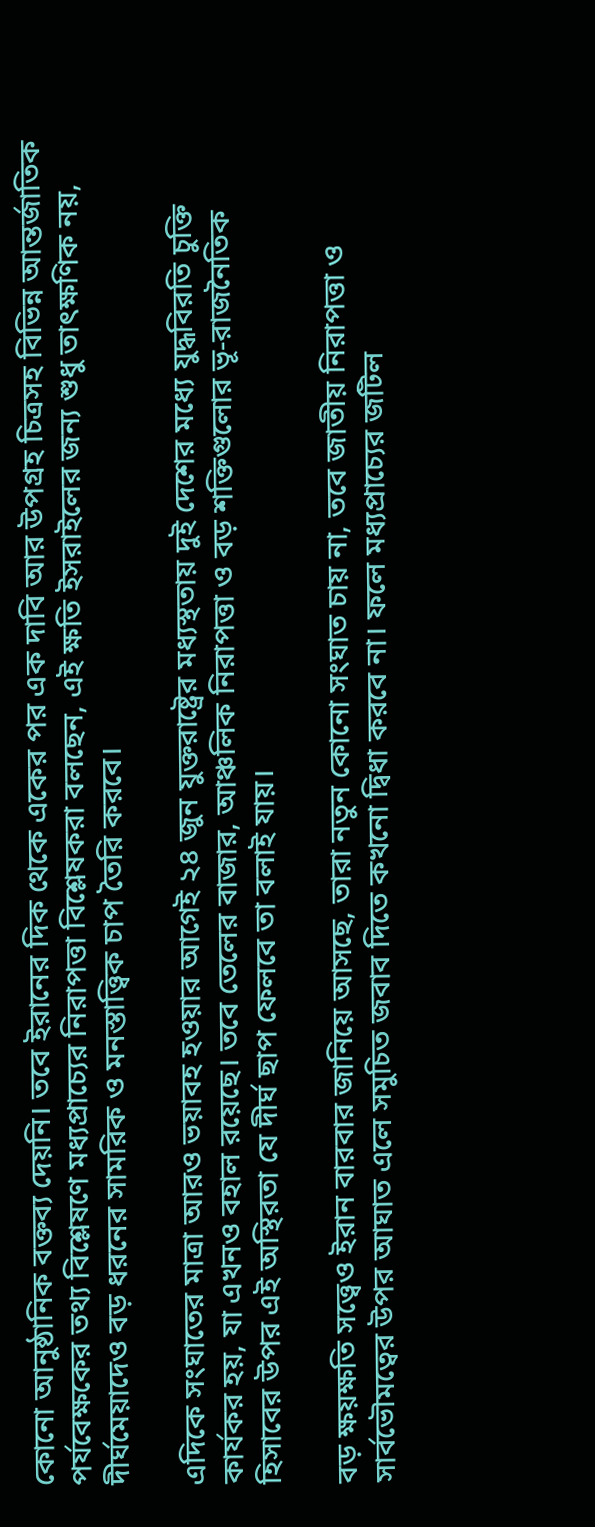কোনো আনুষ্ঠানিক বক্তব্য দেয়নি। তবে ইরানের দিক থেকে একের পর এক দাবি আর উপগ্রহ চিত্রসহ বিভিন্ন আন্তর্জাতিক পর্যবেক্ষকের তথ্য বিশ্লেষণে মধ্যপ্রাচ্যের নিরাপত্তা বিশ্লেষকরা বলছেন, এই ক্ষতি ইসরাইলের জন্য শুধু তাৎক্ষণিক নয়, দীর্ঘমেয়াদেও বড় ধরনের সামরিক ও মনস্তাত্ত্বিক চাপ তৈরি করবে।

এদিকে সংঘাতের মাত্রা আরও ভয়াবহ হওয়ার আগেই ২৪ জুন যুক্তরাষ্ট্রের মধ্যস্থতায় দুই দেশের মধ্যে যুদ্ধবিরতি চুক্তি কার্যকর হয়, যা এখনও বহাল রয়েছে। তবে তেলের বাজার, আঞ্চলিক নিরাপত্তা ও বড় শক্তিগুলোর ভূ-রাজনৈতিক হিসাবের উপর এই অস্থিরতা যে দীর্ঘ ছাপ ফেলবে তা বলাই যায়।

বড় ক্ষয়ক্ষতি সত্ত্বেও ইরান বারবার জানিয়ে আসছে, তারা নতুন কোনো সংঘাত চায় না, তবে জাতীয় নিরাপত্তা ও সার্বভৌমত্বের উপর আঘাত এলে সমুচিত জবাব দিতে কখনো দ্বিধা করবে না। ফলে মধ্যপ্রাচ্যের জটিল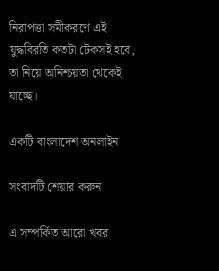নিরাপত্তা সমীকরণে এই যুদ্ধবিরতি কতটা টেকসই হবে, তা নিয়ে অনিশ্চয়তা থেকেই যাচ্ছে।

একটি বাংলাদেশ অনলাইন

সংবাদটি শেয়ার করুন

এ সম্পর্কিত আরো খবর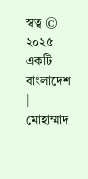স্বত্ব © ২০২৫ একটি বাংলাদেশ | মোহাম্মাদ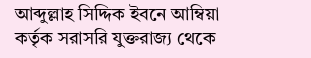আব্দুল্লাহ সিদ্দিক ইবনে আম্বিয়া কর্তৃক সরাসরি যুক্তরাজ্য থেকে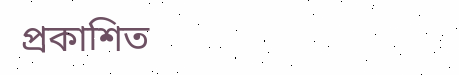প্রকাশিত